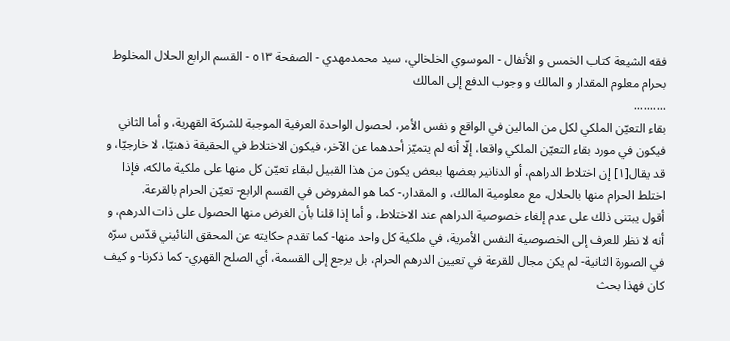فقه الشيعة كتاب الخمس و الأنفال - الموسوي الخلخالي، سيد محمدمهدي - الصفحة ٥١٣ - القسم الرابع الحلال المخلوط بحرام معلوم المقدار و المالك و وجوب الدفع إلى المالك
..........
بقاء التعيّن الملكي لكل من المالين في الواقع و نفس الأمر، لحصول الواحدة العرفية الموجبة للشركة القهرية، و أما الثاني فيكون في مورد بقاء التعيّن الملكي واقعا، إلّا أنه لم يتميّز أحدهما عن الآخر، فيكون الاختلاط في الحقيقة ذهنيّا، لا خارجيّا، و قد يقال[١] إن اختلاط الدراهم، أو الدنانير بعضها ببعض يكون من هذا القبيل لبقاء تعيّن كل منها على ملكية مالكه، فإذا اختلط الحرام منها بالحلال، مع معلومية المالك، و المقدار،- كما هو المفروض في القسم الرابع- تعيّن الحرام بالقرعة.
أقول يبتنى ذلك على عدم إلغاء خصوصية الدراهم عند الاختلاط، و أما إذا قلنا بأن الغرض منها الحصول على ذات الدرهم، و أنه لا نظر للعرف إلى الخصوصية النفس الأمرية، في ملكية كل واحد منها- كما تقدم حكايته عن المحقق النائيني قدّس سرّه في الصورة الثانية- لم يكن مجال للقرعة في تعيين الدرهم الحرام، بل يرجع إلى القسمة، أي الصلح القهري- كما ذكرنا- و كيف كان فهذا بحث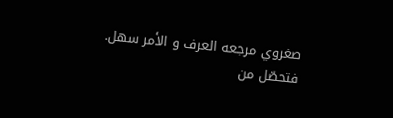صغروي مرجعه العرف و الأمر سهل.
فتحصّل من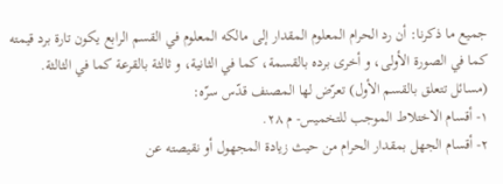جميع ما ذكرنا: أن رد الحرام المعلوم المقدار إلى مالكه المعلوم في القسم الرابع يكون تارة برد قيمته كما في الصورة الأولى، و أخرى برده بالقسمة، كما في الثانية، و ثالثة بالقرعة كما في الثالثة.
(مسائل تتعلق بالقسم الأول) تعرّض لها المصنف قدّس سرّه:
١- أقسام الاختلاط الموجب للتخميس- م ٢٨.
٢- أقسام الجهل بمقدار الحرام من حيث زيادة المجهول أو نقيصته عن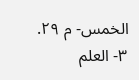الخمس- م ٢٩.
٣- العلم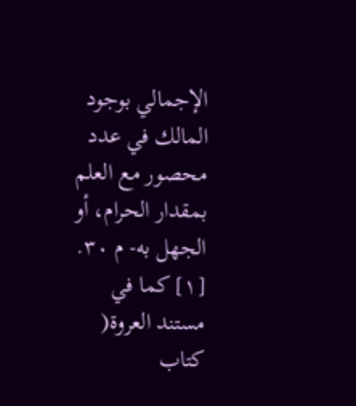الإجمالي بوجود المالك في عدد محصور مع العلم بمقدار الحرام، أو الجهل به- م ٣٠.
[١] كما في مستند العروة( كتاب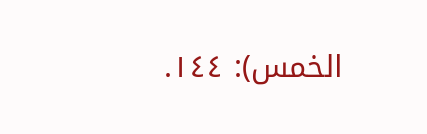الخمس): ١٤٤.